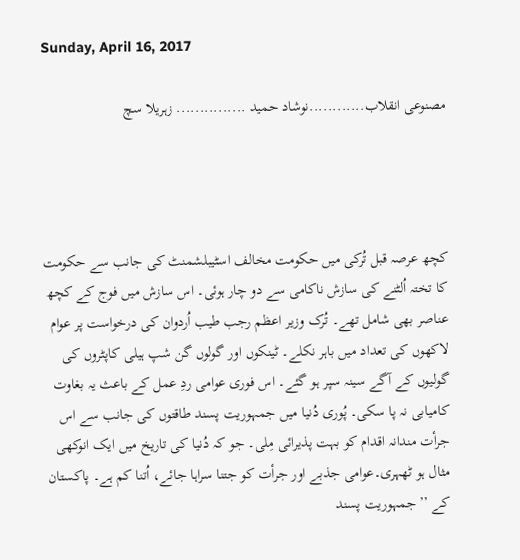Sunday, April 16, 2017

مصنوعی انقلاب............نوشاد حمید ............... زہریلا سچ




کچھ عرصہ قبل تُرکی میں حکومت مخالف اسٹیبلشمنٹ کی جانب سے حکومت کا تختہ اُلٹنے کی سازش ناکامی سے دو چار ہوئی۔ اس سازش میں فوج کے کچھ عناصر بھی شامل تھے۔ تُرک وزیر اعظم رجب طیب اُردوان کی درخواست پر عوام لاکھوں کی تعداد میں باہر نکلے۔ ٹینکوں اور گولوں گن شپ ہیلی کاپٹروں کی گولیوں کے آگے سینہ سپر ہو گئے۔ اس فوری عوامی ردِ عمل کے باعث یہ بغاوت کامیابی نہ پا سکی۔ پُوری دُنیا میں جمہوریت پسند طاقتوں کی جانب سے اس جرأت مندانہ اقدام کو بہت پذیرائی مِلی۔ جو کہ دُنیا کی تاریخ میں ایک انوکھی مثال ہو ٹھہری۔عوامی جذبے اور جرأت کو جتنا سراہا جائے، اُتنا کم ہے۔ پاکستان کے ’’جمہوریت پسند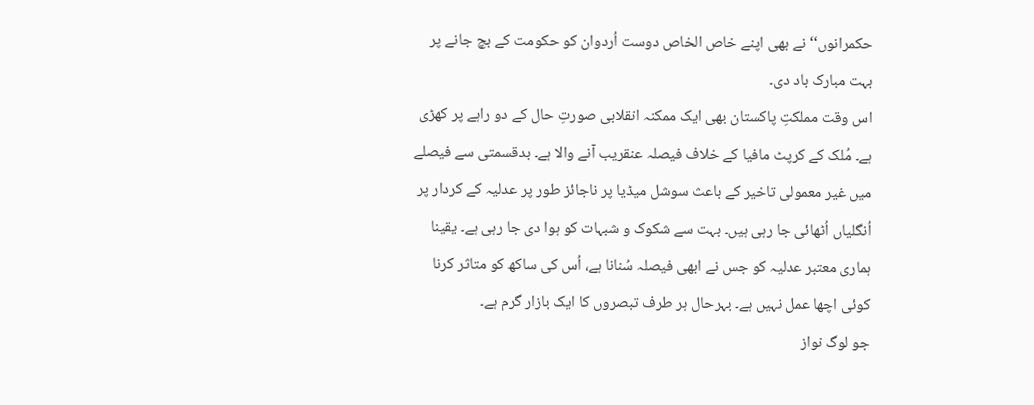حکمرانوں‘‘ نے بھی اپنے خاص الخاص دوست اُردوان کو حکومت کے بچ جانے پر بہت مبارک باد دی۔
اس وقت مملکتِ پاکستان بھی ایک ممکنہ انقلابی صورتِ حال کے دو راہے پر کھڑی ہے۔ مُلک کے کرپٹ مافیا کے خلاف فیصلہ عنقریب آنے والا ہے۔ بدقسمتی سے فیصلے میں غیر معمولی تاخیر کے باعث سوشل میڈیا پر ناجائز طور پر عدلیہ کے کردار پر اُنگلیاں اُٹھائی جا رہی ہیں۔ بہت سے شکوک و شبہات کو ہوا دی جا رہی ہے۔ یقینا ہماری معتبر عدلیہ کو جس نے ابھی فیصلہ سُنانا ہے، اُس کی ساکھ کو متاثر کرنا کوئی اچھا عمل نہیں ہے۔ بہرحال ہر طرف تبصروں کا ایک بازار گرم ہے۔
جو لوگ نواز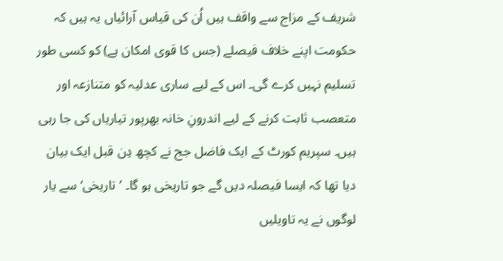شریف کے مزاج سے واقف ہیں اُن کی قیاس آرائیاں یہ ہیں کہ حکومت اپنے خلاف فیصلے (جس کا قوی امکان ہے) کو کسی طور تسلیم نہیں کرے گی۔ اس کے لیے ساری عدلیہ کو متنازعہ اور متعصب ثابت کرنے کے لیے اندرونِ خانہ بھرپور تیاریاں کی جا رہی ہیں۔ سپریم کورٹ کے ایک فاضل جج نے کچھ دِن قبل ایک بیان دیا تھا کہ ایسا فیصلہ دیں گے جو تاریخی ہو گا۔ ’تاریخی‘ سے یار لوگوں نے یہ تاویلیں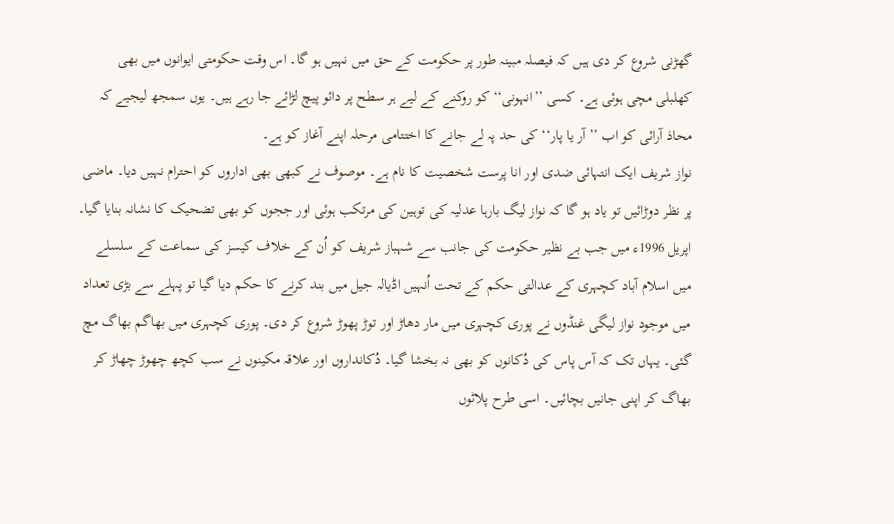گھڑنی شروع کر دی ہیں کہ فیصلہ مبینہ طور پر حکومت کے حق میں نہیں ہو گا۔ اس وقت حکومتی ایوانوں میں بھی کھلبلی مچی ہوئی ہے۔ کسی ’’انہونی‘‘ کو روکنے کے لیے ہر سطح پر دائو پیچ لڑائے جا رہے ہیں۔ یوں سمجھ لیجیے کہ محاذ آرائی کو اب ’’آر یا پار‘‘ کی حد پہ لے جانے کا اختتامی مرحلہ اپنے آغاز کو ہے۔
نواز شریف ایک انتہائی ضدی اور انا پرست شخصیت کا نام ہے۔ موصوف نے کبھی بھی اداروں کو احترام نہیں دیا۔ ماضی پر نظر دوڑائیں تو یاد ہو گا کہ نواز لیگ بارہا عدلیہ کی توہین کی مرتکب ہوئی اور ججوں کو بھی تضحیک کا نشانہ بنایا گیا۔ اپریل 1996ء میں جب بے نظیر حکومت کی جانب سے شہباز شریف کو اُن کے خلاف کیسز کی سماعت کے سلسلے میں اسلام آباد کچہری کے عدالتی حکم کے تحت اُنہیں اڈیالہ جیل میں بند کرنے کا حکم دیا گیا تو پہلے سے بڑی تعداد میں موجود نواز لیگی غنڈوں نے پوری کچہری میں مار دھاڑ اور توڑ پھوڑ شروع کر دی۔ پوری کچہری میں بھاگم بھاگ مچ گئی۔ یہاں تک کہ آس پاس کی دُکانوں کو بھی نہ بخشا گیا۔ دُکانداروں اور علاقہ مکینوں نے سب کچھ چھوڑ چھاڑ کر بھاگ کر اپنی جانیں بچائیں۔ اسی طرح پلاٹوں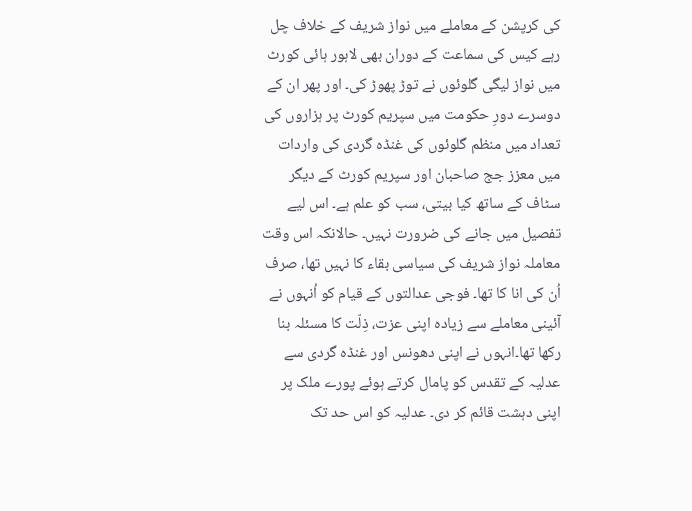کی کرپشن کے معاملے میں نواز شریف کے خلاف چل رہے کیس کی سماعت کے دوران بھی لاہور ہائی کورٹ میں نواز لیگی گلوئوں نے توڑ پھوڑ کی۔ اور پھر ان کے دوسرے دورِ حکومت میں سپریم کورٹ پر ہزاروں کی تعداد میں منظم گلوئوں کی غنڈہ گردی کی واردات میں معزز جج صاحبان اور سپریم کورٹ کے دیگر سٹاف کے ساتھ کیا بیتی، سب کو علم ہے۔ اس لیے تفصیل میں جانے کی ضرورت نہیں۔ حالانکہ اس وقت معاملہ نواز شریف کی سیاسی بقاء کا نہیں تھا، صرف اُن کی انا کا تھا۔ فوجی عدالتوں کے قیام کو اُنہوں نے آئینی معاملے سے زیادہ اپنی عزت، ذِلّت کا مسئلہ بنا رکھا تھا۔انہوں نے اپنی دھونس اور غنڈہ گردی سے عدلیہ کے تقدس کو پامال کرتے ہوئے پورے ملک پر اپنی دہشت قائم کر دی۔ عدلیہ کو اس حد تک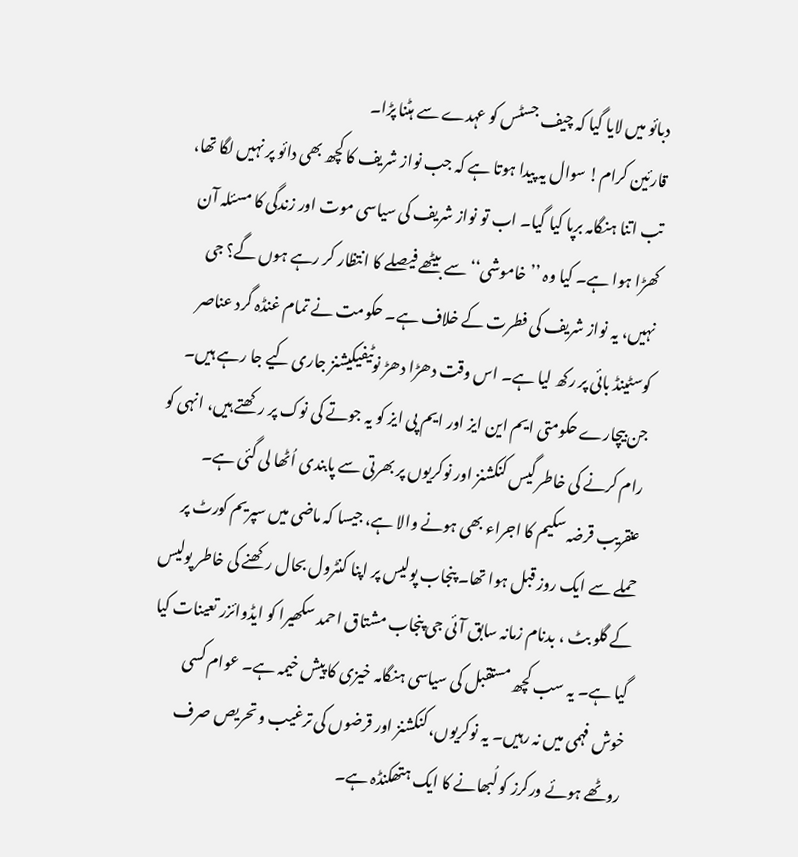دبائو میں لایا گیا کہ چیف جسٹس کو عہدے سے ہٹنا پڑا۔
قارئین کرام! سوال یہ پیدا ہوتا ہے کہ جب نواز شریف کا کچھ بھی دائو پر نہیں لگا تھا، تب اتنا ہنگامہ برپا کیا گیا۔ اب تو نواز شریف کی سیاسی موت اور زندگی کا مسئلہ آن کھڑا ہوا ہے۔ کیا وہ ’’خاموشی‘‘ سے بیٹھے فیصلے کا انتظار کر رہے ہوں گے؟ جی نہیں، یہ نواز شریف کی فطرت کے خلاف ہے۔ حکومت نے تمام غنڈہ گرد عناصر کوسٹینڈ بائی پر رکھ لیا ہے۔ اس وقت دھڑا دھڑ نوٹیفیکیشنز جاری کیے جا رہے ہیں۔ جن بیچارے حکومتی ایم این ایز اور ایم پی ایز کو یہ جوتے کی نوک پر رکھتے ہیں، انہی کو رام کرنے کی خاطر گیس کنکشنز اور نوکریوں پر بھرتی سے پابندی اُٹھا لی گئی ہے۔ عنقریب قرضہ سکیم کا اجراء بھی ہونے والا ہے، جیسا کہ ماضی میں سپریم کورٹ پر حملے سے ایک روز قبل ہوا تھا۔ پنجاب پولیس پر اپنا کنٹرول بحال رکھنے کی خاطر پولیس کے گلو بٹ ، بدنام زمانہ سابق آئی جی پنجاب مشتاق احمد سکھیرا کو ایڈوائزر تعینات کیا گیا ہے۔ یہ سب کچھ مستقبل کی سیاسی ہنگامہ خیزی کا پیش خیمہ ہے۔ عوام کسی خوش فہمی میں نہ رہیں۔ یہ نوکریوں، کنکشنز اور قرضوں کی ترغیب و تحریص صرف روٹھے ہوئے ورکرز کو لُبھانے کا ایک ہتھکنڈہ ہے۔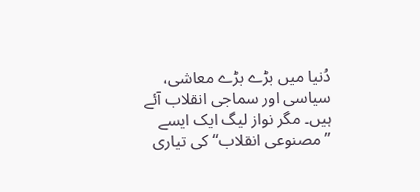دُنیا میں بڑے بڑے معاشی، سیاسی اور سماجی انقلاب آئے ہیں۔ مگر نواز لیگ ایک ایسے ’’مصنوعی انقلاب‘‘ کی تیاری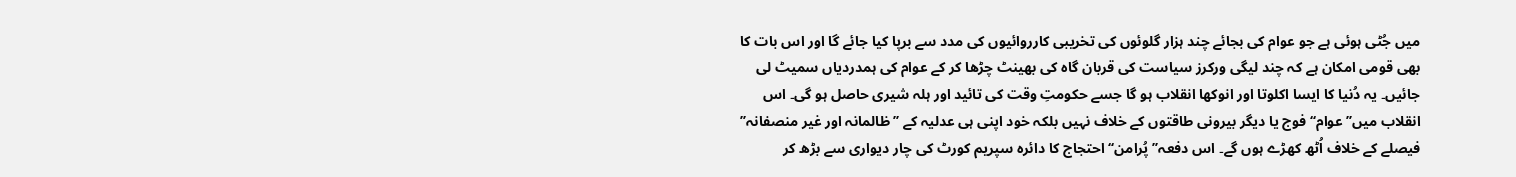میں جُٹی ہوئی ہے جو عوام کی بجائے چند ہزار گلوئوں کی تخریبی کارروائیوں کی مدد سے برپا کیا جائے گا اور اس بات کا بھی قومی امکان ہے کہ چند لیگی ورکرز سیاست کی قربان گاہ کی بھینٹ چڑھا کر کے عوام کی ہمدردیاں سمیٹ لی جائیں۔ یہ دُنیا کا ایسا اکلوتا اور انوکھا انقلاب ہو گا جسے حکومتِ وقت کی تائید اور ہلہ شیری حاصل ہو گی۔ اس انقلاب میں’’ عوام‘‘ فوج یا دیگر بیرونی طاقتوں کے خلاف نہیں بلکہ خود اپنی ہی عدلیہ کے ’’ظالمانہ اور غیر منصفانہ’’ فیصلے کے خلاف اُٹھ کھڑے ہوں گے۔ اس دفعہ’’پُرامن‘‘ احتجاج کا دائرہ سپریم کورٹ کی چار دیواری سے بڑھ کر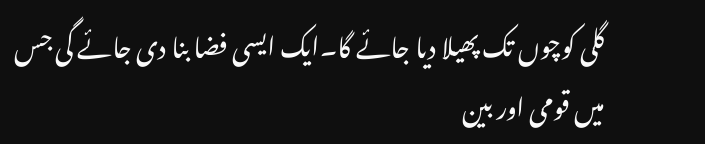گلی کوچوں تک پھیلا دیا جائے گا۔ایک ایسی فضا بنا دی جائے گی جس میں قومی اور بین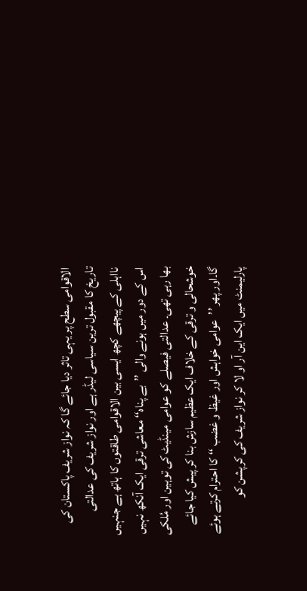الاقوامی سطح پر یہی تاثر دیا جائے گا کہ نواز شریف پاکستان کی تاریخ کا مقبول ترین سیاسی لیڈر ہے اور نواز شریف کی عدالتی نااہلی کے پیچھے کچھ ایسی بین الاقوامی طاقتوں کا ہاتھ ہے جنہیں اس کے دور میں ہونے والی ’’بے پناہ‘‘ معاشی ترقی ایک آنکھ نہیں بھا رہی تھی۔ عدالتی فیصلے کو عوامی مینڈیٹ کی توہین اور مُلکی خوشحالی و ترقی کے خلاف ایک عظیم سازش بنا کر پیش کیا جائے گا۔اور پھر ’’عوامی خواہش اور غیظ و غضب ‘‘ کا احترام کرتے ہوئے پارلیمنٹ میں ایک این آر او لا کر نواز شریف کی کرپشن کو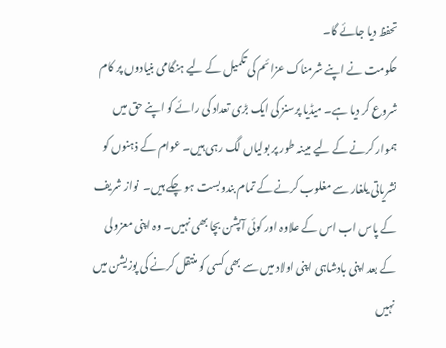تحفظ دیا جائے گا۔
حکومت نے اپنے شرمناک عزائم کی تکمیل کے لیے ہنگامی بنیادوں پر کام شروع کر دیا ہے۔ میڈیا پرسنز کی ایک بڑی تعداد کی رائے کو اپنے حق میں ہموار کرنے کے لیے مبینہ طور پر بولیاں لگ رہی ہیں۔ عوام کے ذہنوں کو نشریاتی یلغار سے مغلوب کرنے کے تمام بندوبست ہو چکے ہیں۔  نواز شریف کے پاس اب اس کے علاوہ اور کوئی آپشن بچا بھی نہیں۔ وہ اپنی معزولی کے بعد اپنی بادشاہی اپنی اولاد میں سے بھی کسی کو منتقل کرنے کی پوزیشن میں نہیں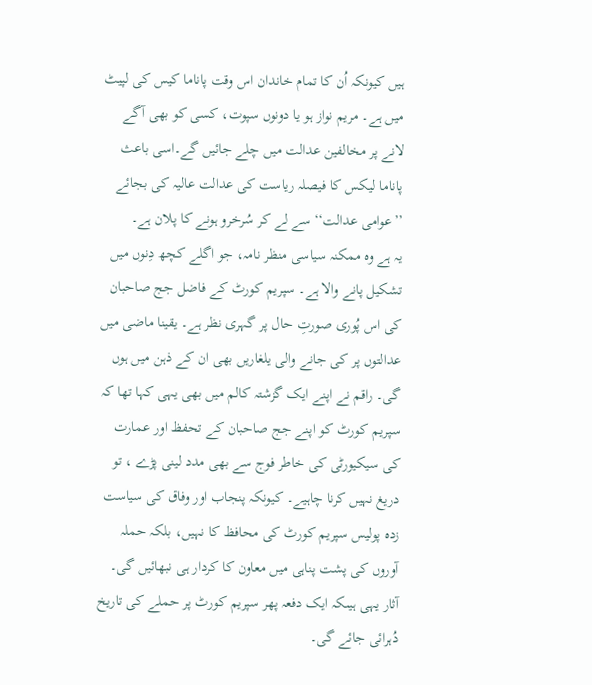ہیں کیونکہ اُن کا تمام خاندان اس وقت پاناما کیس کی لپیٹ میں ہے۔ مریم نواز ہو یا دونوں سپوت، کسی کو بھی آگے لانے پر مخالفین عدالت میں چلے جائیں گے۔اسی باعث پاناما لیکس کا فیصلہ ریاست کی عدالت عالیہ کی بجائے ’’عوامی عدالت‘‘ سے لے کر سُرخرو ہونے کا پلان ہے۔
یہ ہے وہ ممکنہ سیاسی منظر نامہ، جو اگلے کچھ دِنوں میں تشکیل پانے والا ہے۔ سپریم کورٹ کے فاضل جج صاحبان کی اس پُوری صورتِ حال پر گہری نظر ہے۔ یقینا ماضی میں عدالتوں پر کی جانے والی یلغاریں بھی ان کے ذہن میں ہوں گی۔ راقم نے اپنے ایک گزشتہ کالم میں بھی یہی کہا تھا کہ سپریم کورٹ کو اپنے جج صاحبان کے تحفظ اور عمارت کی سیکیورٹی کی خاطر فوج سے بھی مدد لینی پڑے ، تو دریغ نہیں کرنا چاہیے۔ کیونکہ پنجاب اور وفاق کی سیاست زدہ پولیس سپریم کورٹ کی محافظ کا نہیں، بلکہ حملہ آوروں کی پشت پناہی میں معاون کا کردار ہی نبھائیں گی۔ آثار یہی ہیںکہ ایک دفعہ پھر سپریم کورٹ پر حملے کی تاریخ دُہرائی جائے گی۔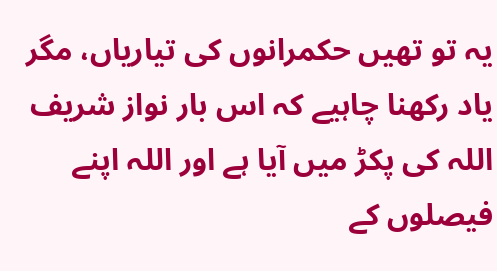یہ تو تھیں حکمرانوں کی تیاریاں، مگر یاد رکھنا چاہیے کہ اس بار نواز شریف اللہ کی پکڑ میں آیا ہے اور اللہ اپنے فیصلوں کے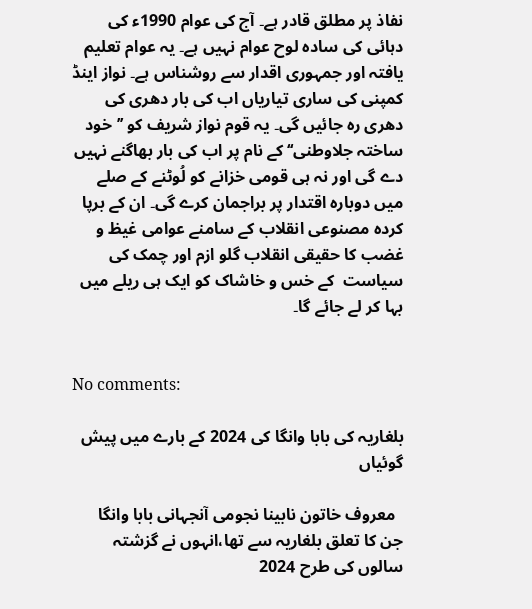نفاذ پر مطلق قادر ہے۔ آج کی عوام 1990ء کی دہائی کی سادہ لوح عوام نہیں ہے۔ یہ عوام تعلیم یافتہ اور جمہوری اقدار سے روشناس ہے۔ نواز اینڈ کمپنی کی ساری تیاریاں اب کی بار دھری کی دھری رہ جائیں گی۔ یہ قوم نواز شریف کو ’’خود ساختہ جلاوطنی‘‘ کے نام پر اب کی بار بھاگنے نہیں دے گی اور نہ ہی قومی خزانے کو لُوٹنے کے صلے میں دوبارہ اقتدار پر براجمان کرے گی۔ ان کے برپا کردہ مصنوعی انقلاب کے سامنے عوامی غیظ و غضب کا حقیقی انقلاب گلو ازم اور چمک کی سیاست  کے خس و خاشاک کو ایک ہی ریلے میں بہا کر لے جائے گا۔


No comments:

بلغاریہ کی بابا وانگا کی 2024 کے بارے میں پیش گوئیاں

  معروف خاتون نابینا نجومی آنجہانی بابا وانگا جن کا تعلق بلغاریہ سے تھا،انہوں نے گزشتہ سالوں کی طرح 2024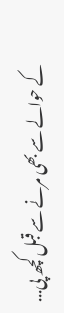کے حوالے سے بھی مرنے سے قبل کچھ پی...